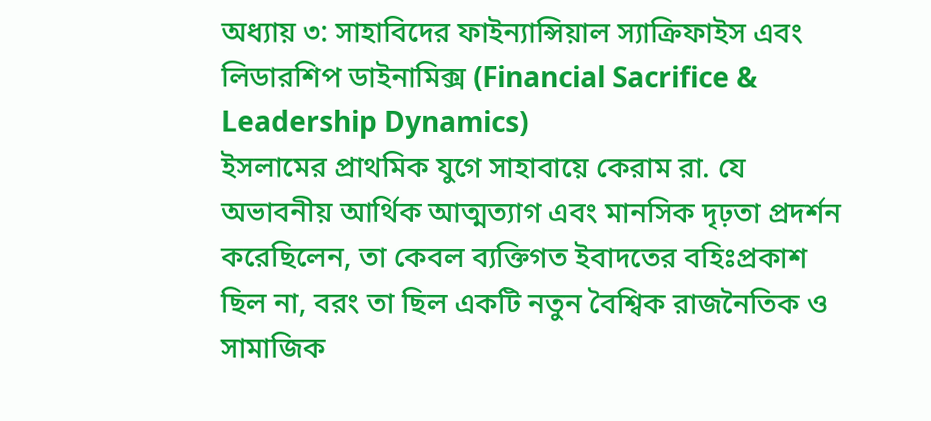অধ্যায় ৩: সাহাবিদের ফাইন্যান্সিয়াল স্যাক্রিফাইস এবং লিডারশিপ ডাইনামিক্স (Financial Sacrifice & Leadership Dynamics)
ইসলামের প্রাথমিক যুগে সাহাবায়ে কেরাম রা. যে অভাবনীয় আর্থিক আত্মত্যাগ এবং মানসিক দৃঢ়তা প্রদর্শন করেছিলেন, তা কেবল ব্যক্তিগত ইবাদতের বহিঃপ্রকাশ ছিল না, বরং তা ছিল একটি নতুন বৈশ্বিক রাজনৈতিক ও সামাজিক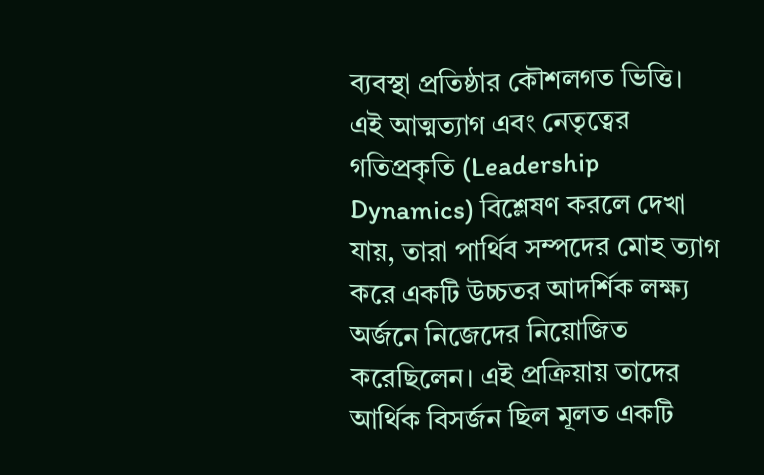ব্যবস্থা প্রতিষ্ঠার কৌশলগত ভিত্তি। এই আত্মত্যাগ এবং নেতৃত্বের গতিপ্রকৃতি (Leadership Dynamics) বিশ্লেষণ করলে দেখা যায়, তারা পার্থিব সম্পদের মোহ ত্যাগ করে একটি উচ্চতর আদর্শিক লক্ষ্য অর্জনে নিজেদের নিয়োজিত করেছিলেন। এই প্রক্রিয়ায় তাদের আর্থিক বিসর্জন ছিল মূলত একটি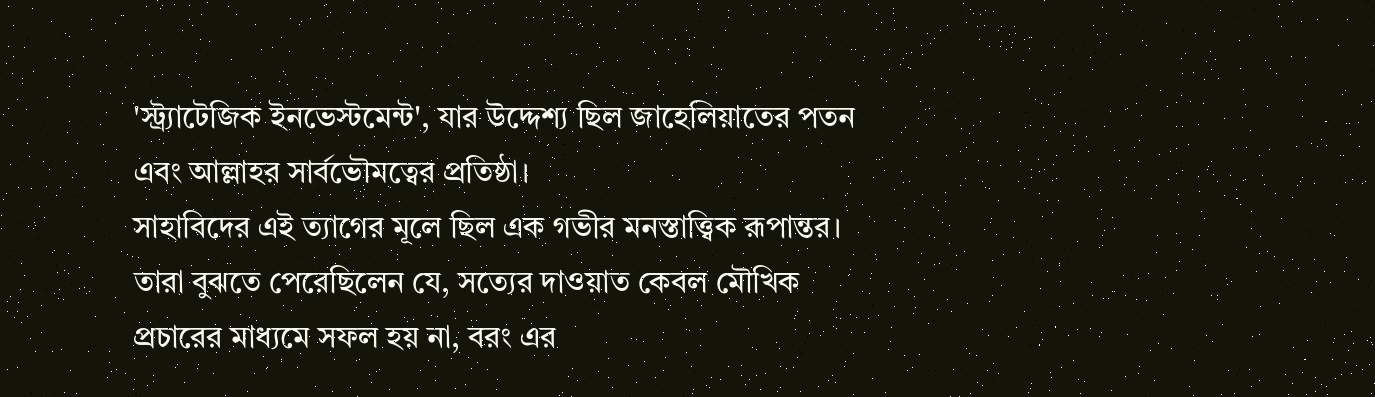'স্ট্র্যাটেজিক ইনভেস্টমেন্ট', যার উদ্দেশ্য ছিল জাহেলিয়াতের পতন এবং আল্লাহর সার্বভৌমত্বের প্রতিষ্ঠা।
সাহাবিদের এই ত্যাগের মূলে ছিল এক গভীর মনস্তাত্ত্বিক রূপান্তর। তারা বুঝতে পেরেছিলেন যে, সত্যের দাওয়াত কেবল মৌখিক প্রচারের মাধ্যমে সফল হয় না, বরং এর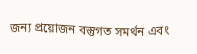জন্য প্রয়োজন বস্তুগত সমর্থন এবং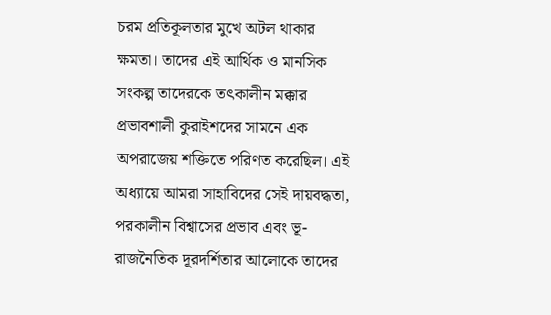চরম প্রতিকূলতার মুখে অটল থাকার ক্ষমতা। তাদের এই আর্থিক ও মানসিক সংকল্প তাদেরকে তৎকালীন মক্কার প্রভাবশালী কুরাইশদের সামনে এক অপরাজেয় শক্তিতে পরিণত করেছিল। এই অধ্যায়ে আমরা সাহাবিদের সেই দায়বদ্ধতা, পরকালীন বিশ্বাসের প্রভাব এবং ভূ-রাজনৈতিক দূরদর্শিতার আলোকে তাদের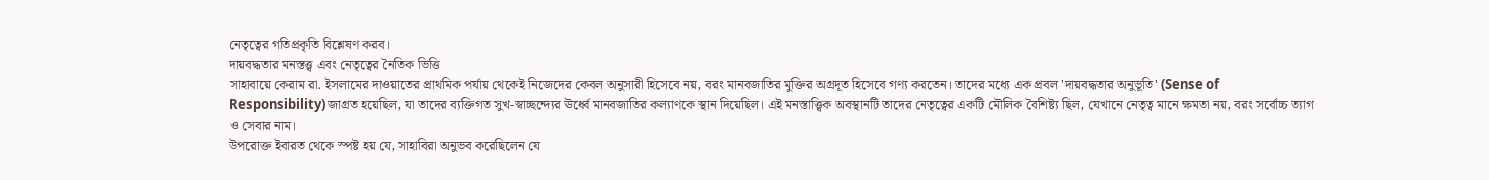নেতৃত্বের গতিপ্রকৃতি বিশ্লেষণ করব।
দায়বদ্ধতার মনস্তত্ত্ব এবং নেতৃত্বের নৈতিক ভিত্তি
সাহাবায়ে কেরাম রা. ইসলামের দাওয়াতের প্রাথমিক পর্যায় থেকেই নিজেদের কেবল অনুসারী হিসেবে নয়, বরং মানবজাতির মুক্তির অগ্রদূত হিসেবে গণ্য করতেন। তাদের মধ্যে এক প্রবল 'দায়বদ্ধতার অনুভূতি' (Sense of Responsibility) জাগ্রত হয়েছিল, যা তাদের ব্যক্তিগত সুখ-স্বাচ্ছন্দ্যের ঊর্ধ্বে মানবজাতির কল্যাণকে স্থান দিয়েছিল। এই মনস্তাত্ত্বিক অবস্থানটি তাদের নেতৃত্বের একটি মৌলিক বৈশিষ্ট্য ছিল, যেখানে নেতৃত্ব মানে ক্ষমতা নয়, বরং সর্বোচ্চ ত্যাগ ও সেবার নাম।
উপরোক্ত ইবারত থেকে স্পষ্ট হয় যে, সাহাবিরা অনুভব করেছিলেন যে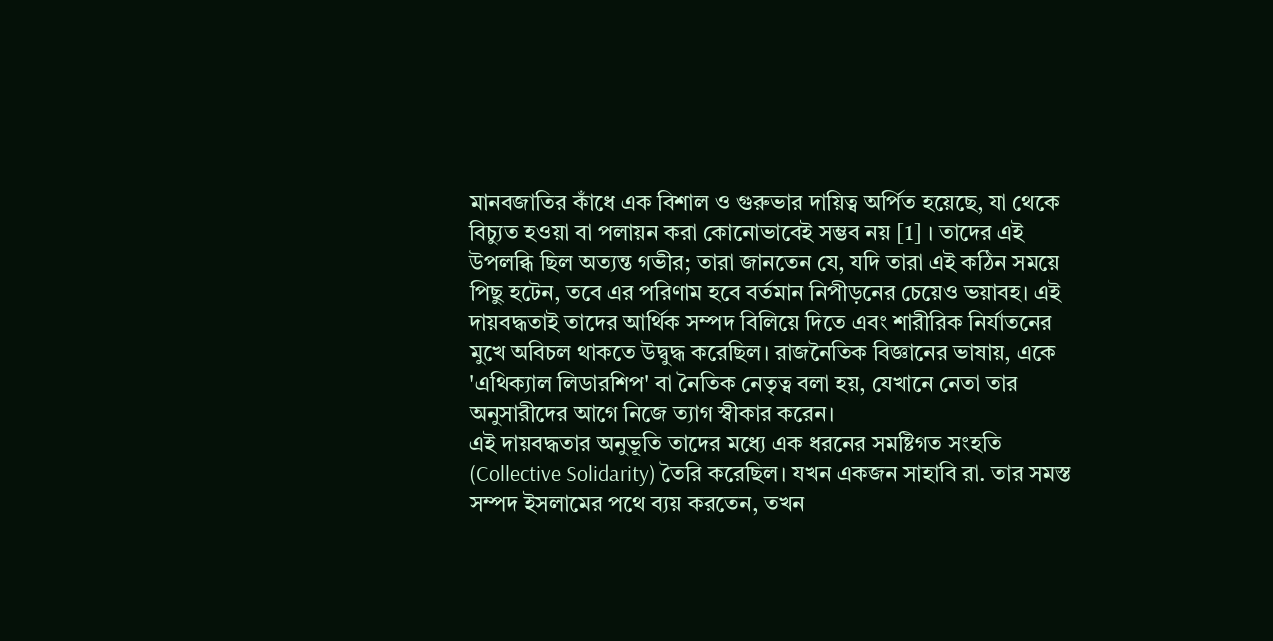মানবজাতির কাঁধে এক বিশাল ও গুরুভার দায়িত্ব অর্পিত হয়েছে, যা থেকে বিচ্যুত হওয়া বা পলায়ন করা কোনোভাবেই সম্ভব নয় [1] । তাদের এই উপলব্ধি ছিল অত্যন্ত গভীর; তারা জানতেন যে, যদি তারা এই কঠিন সময়ে পিছু হটেন, তবে এর পরিণাম হবে বর্তমান নিপীড়নের চেয়েও ভয়াবহ। এই দায়বদ্ধতাই তাদের আর্থিক সম্পদ বিলিয়ে দিতে এবং শারীরিক নির্যাতনের মুখে অবিচল থাকতে উদ্বুদ্ধ করেছিল। রাজনৈতিক বিজ্ঞানের ভাষায়, একে 'এথিক্যাল লিডারশিপ' বা নৈতিক নেতৃত্ব বলা হয়, যেখানে নেতা তার অনুসারীদের আগে নিজে ত্যাগ স্বীকার করেন।
এই দায়বদ্ধতার অনুভূতি তাদের মধ্যে এক ধরনের সমষ্টিগত সংহতি (Collective Solidarity) তৈরি করেছিল। যখন একজন সাহাবি রা. তার সমস্ত সম্পদ ইসলামের পথে ব্যয় করতেন, তখন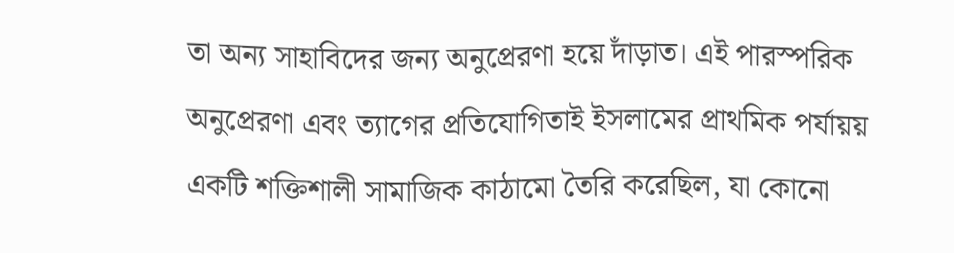তা অন্য সাহাবিদের জন্য অনুপ্রেরণা হয়ে দাঁড়াত। এই পারস্পরিক অনুপ্রেরণা এবং ত্যাগের প্রতিযোগিতাই ইসলামের প্রাথমিক পর্যায়য় একটি শক্তিশালী সামাজিক কাঠামো তৈরি করেছিল, যা কোনো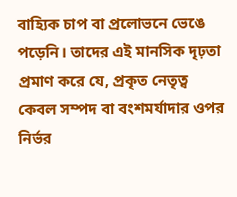বাহ্যিক চাপ বা প্রলোভনে ভেঙে পড়েনি। তাদের এই মানসিক দৃঢ়তা প্রমাণ করে যে, প্রকৃত নেতৃত্ব কেবল সম্পদ বা বংশমর্যাদার ওপর নির্ভর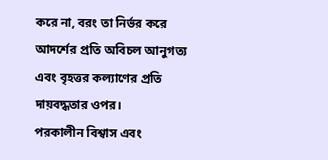করে না, বরং তা নির্ভর করে আদর্শের প্রতি অবিচল আনুগত্য এবং বৃহত্তর কল্যাণের প্রতি দায়বদ্ধতার ওপর।
পরকালীন বিশ্বাস এবং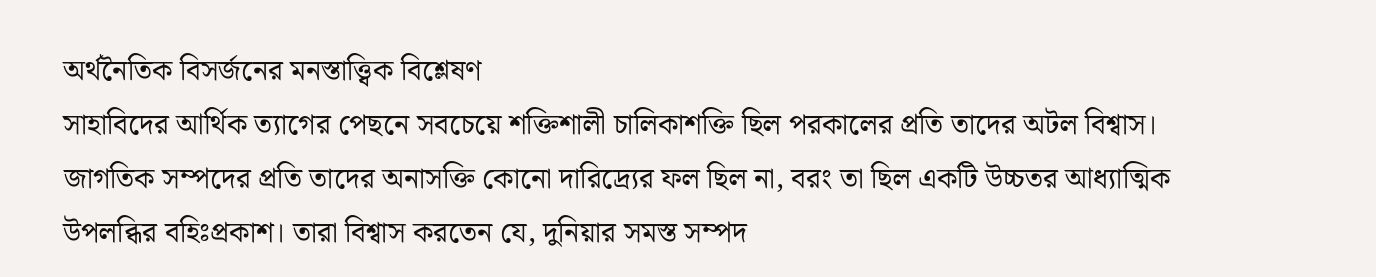অর্থনৈতিক বিসর্জনের মনস্তাত্ত্বিক বিশ্লেষণ
সাহাবিদের আর্থিক ত্যাগের পেছনে সবচেয়ে শক্তিশালী চালিকাশক্তি ছিল পরকালের প্রতি তাদের অটল বিশ্বাস। জাগতিক সম্পদের প্রতি তাদের অনাসক্তি কোনো দারিদ্র্যের ফল ছিল না, বরং তা ছিল একটি উচ্চতর আধ্যাত্মিক উপলব্ধির বহিঃপ্রকাশ। তারা বিশ্বাস করতেন যে, দুনিয়ার সমস্ত সম্পদ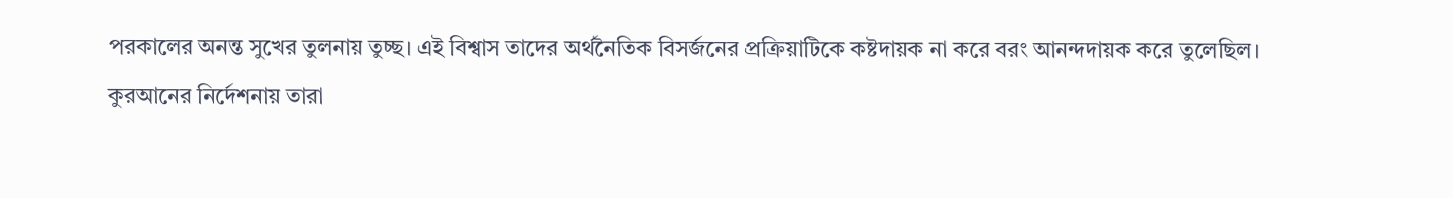পরকালের অনন্ত সুখের তুলনায় তুচ্ছ। এই বিশ্বাস তাদের অর্থনৈতিক বিসর্জনের প্রক্রিয়াটিকে কষ্টদায়ক না করে বরং আনন্দদায়ক করে তুলেছিল।
কুরআনের নির্দেশনায় তারা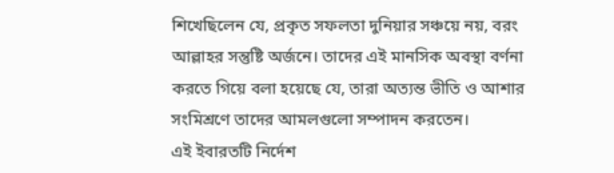শিখেছিলেন যে, প্রকৃত সফলতা দুনিয়ার সঞ্চয়ে নয়, বরং আল্লাহর সন্তুষ্টি অর্জনে। তাদের এই মানসিক অবস্থা বর্ণনা করতে গিয়ে বলা হয়েছে যে, তারা অত্যন্ত ভীতি ও আশার সংমিশ্রণে তাদের আমলগুলো সম্পাদন করতেন।
এই ইবারতটি নির্দেশ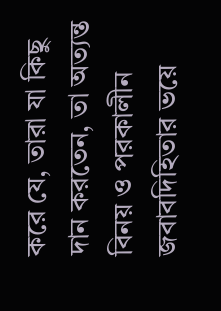করে যে, তারা যা কিছু দান করতেন, তা অত্যন্ত বিনয় ও পরকালীন জবাবদিহিতার ভয়ে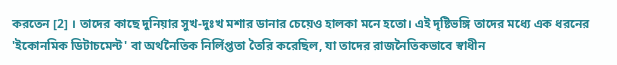করতেন [2] । তাদের কাছে দুনিয়ার সুখ-দুঃখ মশার ডানার চেয়েও হালকা মনে হতো। এই দৃষ্টিভঙ্গি তাদের মধ্যে এক ধরনের 'ইকোনমিক ডিটাচমেন্ট' বা অর্থনৈতিক নির্লিপ্ততা তৈরি করেছিল, যা তাদের রাজনৈতিকভাবে স্বাধীন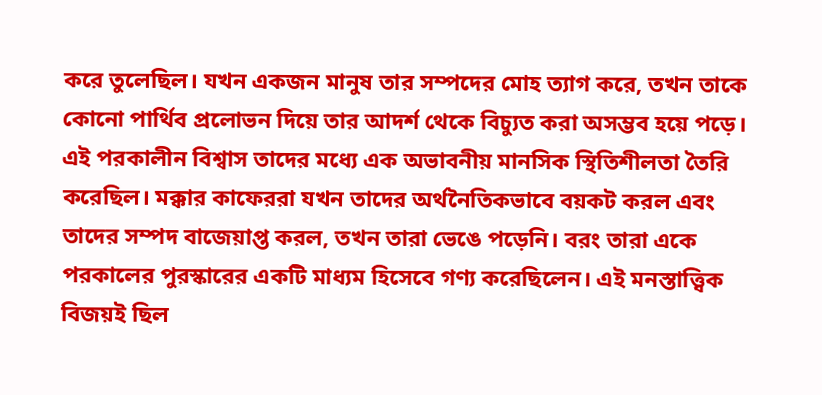করে তুলেছিল। যখন একজন মানুষ তার সম্পদের মোহ ত্যাগ করে, তখন তাকে কোনো পার্থিব প্রলোভন দিয়ে তার আদর্শ থেকে বিচ্যুত করা অসম্ভব হয়ে পড়ে।
এই পরকালীন বিশ্বাস তাদের মধ্যে এক অভাবনীয় মানসিক স্থিতিশীলতা তৈরি করেছিল। মক্কার কাফেররা যখন তাদের অর্থনৈতিকভাবে বয়কট করল এবং তাদের সম্পদ বাজেয়াপ্ত করল, তখন তারা ভেঙে পড়েনি। বরং তারা একে পরকালের পুরস্কারের একটি মাধ্যম হিসেবে গণ্য করেছিলেন। এই মনস্তাত্ত্বিক বিজয়ই ছিল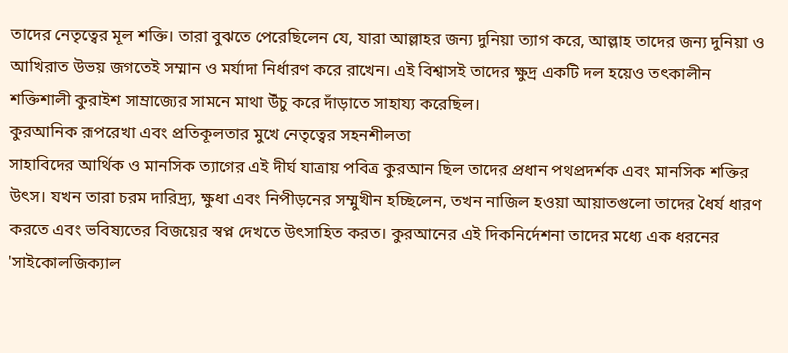তাদের নেতৃত্বের মূল শক্তি। তারা বুঝতে পেরেছিলেন যে, যারা আল্লাহর জন্য দুনিয়া ত্যাগ করে, আল্লাহ তাদের জন্য দুনিয়া ও আখিরাত উভয় জগতেই সম্মান ও মর্যাদা নির্ধারণ করে রাখেন। এই বিশ্বাসই তাদের ক্ষুদ্র একটি দল হয়েও তৎকালীন শক্তিশালী কুরাইশ সাম্রাজ্যের সামনে মাথা উঁচু করে দাঁড়াতে সাহায্য করেছিল।
কুরআনিক রূপরেখা এবং প্রতিকূলতার মুখে নেতৃত্বের সহনশীলতা
সাহাবিদের আর্থিক ও মানসিক ত্যাগের এই দীর্ঘ যাত্রায় পবিত্র কুরআন ছিল তাদের প্রধান পথপ্রদর্শক এবং মানসিক শক্তির উৎস। যখন তারা চরম দারিদ্র্য, ক্ষুধা এবং নিপীড়নের সম্মুখীন হচ্ছিলেন, তখন নাজিল হওয়া আয়াতগুলো তাদের ধৈর্য ধারণ করতে এবং ভবিষ্যতের বিজয়ের স্বপ্ন দেখতে উৎসাহিত করত। কুরআনের এই দিকনির্দেশনা তাদের মধ্যে এক ধরনের 'সাইকোলজিক্যাল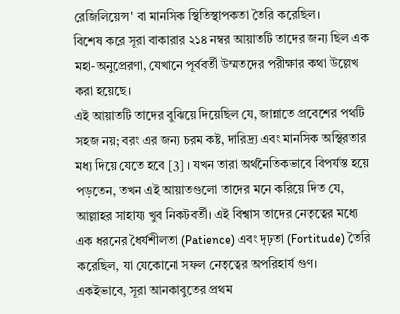রেজিলিয়েন্স' বা মানসিক স্থিতিস্থাপকতা তৈরি করেছিল।
বিশেষ করে সূরা বাকারার ২১৪ নম্বর আয়াতটি তাদের জন্য ছিল এক মহা-অনুপ্রেরণা, যেখানে পূর্ববর্তী উম্মতদের পরীক্ষার কথা উল্লেখ করা হয়েছে।
এই আয়াতটি তাদের বুঝিয়ে দিয়েছিল যে, জান্নাতে প্রবেশের পথটি সহজ নয়; বরং এর জন্য চরম কষ্ট, দারিদ্র্য এবং মানসিক অস্থিরতার মধ্য দিয়ে যেতে হবে [3] । যখন তারা অর্থনৈতিকভাবে বিপর্যস্ত হয়ে পড়তেন, তখন এই আয়াতগুলো তাদের মনে করিয়ে দিত যে, আল্লাহর সাহায্য খুব নিকটবর্তী। এই বিশ্বাস তাদের নেতৃত্বের মধ্যে এক ধরনের ধৈর্যশীলতা (Patience) এবং দৃঢ়তা (Fortitude) তৈরি করেছিল, যা যেকোনো সফল নেতৃত্বের অপরিহার্য গুণ।
একইভাবে, সূরা আনকাবুতের প্রথম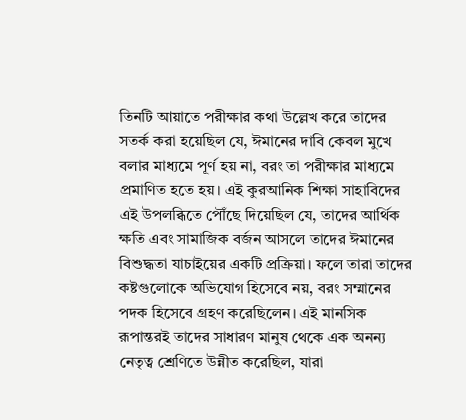তিনটি আয়াতে পরীক্ষার কথা উল্লেখ করে তাদের সতর্ক করা হয়েছিল যে, ঈমানের দাবি কেবল মুখে বলার মাধ্যমে পূর্ণ হয় না, বরং তা পরীক্ষার মাধ্যমে প্রমাণিত হতে হয়। এই কুরআনিক শিক্ষা সাহাবিদের এই উপলব্ধিতে পৌঁছে দিয়েছিল যে, তাদের আর্থিক ক্ষতি এবং সামাজিক বর্জন আসলে তাদের ঈমানের বিশুদ্ধতা যাচাইয়ের একটি প্রক্রিয়া। ফলে তারা তাদের কষ্টগুলোকে অভিযোগ হিসেবে নয়, বরং সম্মানের পদক হিসেবে গ্রহণ করেছিলেন। এই মানসিক রূপান্তরই তাদের সাধারণ মানুষ থেকে এক অনন্য নেতৃত্ব শ্রেণিতে উন্নীত করেছিল, যারা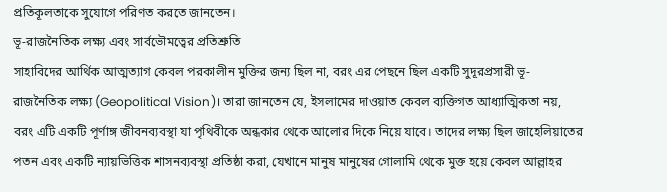প্রতিকূলতাকে সুযোগে পরিণত করতে জানতেন।
ভূ-রাজনৈতিক লক্ষ্য এবং সার্বভৌমত্বের প্রতিশ্রুতি
সাহাবিদের আর্থিক আত্মত্যাগ কেবল পরকালীন মুক্তির জন্য ছিল না, বরং এর পেছনে ছিল একটি সুদূরপ্রসারী ভূ-রাজনৈতিক লক্ষ্য (Geopolitical Vision)। তারা জানতেন যে, ইসলামের দাওয়াত কেবল ব্যক্তিগত আধ্যাত্মিকতা নয়, বরং এটি একটি পূর্ণাঙ্গ জীবনব্যবস্থা যা পৃথিবীকে অন্ধকার থেকে আলোর দিকে নিয়ে যাবে। তাদের লক্ষ্য ছিল জাহেলিয়াতের পতন এবং একটি ন্যায়ভিত্তিক শাসনব্যবস্থা প্রতিষ্ঠা করা, যেখানে মানুষ মানুষের গোলামি থেকে মুক্ত হয়ে কেবল আল্লাহর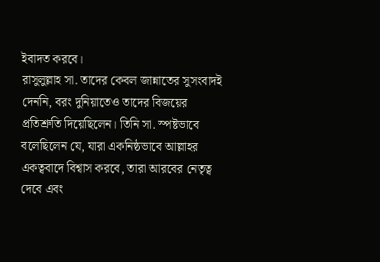ইবাদত করবে।
রাসুলুল্লাহ সা. তাদের কেবল জান্নাতের সুসংবাদই দেননি, বরং দুনিয়াতেও তাদের বিজয়ের প্রতিশ্রুতি দিয়েছিলেন। তিনি সা. স্পষ্টভাবে বলেছিলেন যে, যারা একনিষ্ঠভাবে আল্লাহর একত্ববাদে বিশ্বাস করবে, তারা আরবের নেতৃত্ব দেবে এবং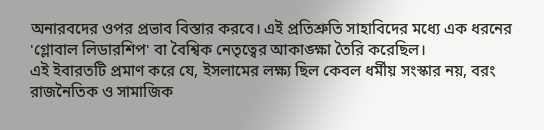অনারবদের ওপর প্রভাব বিস্তার করবে। এই প্রতিশ্রুতি সাহাবিদের মধ্যে এক ধরনের 'গ্লোবাল লিডারশিপ' বা বৈশ্বিক নেতৃত্বের আকাঙ্ক্ষা তৈরি করেছিল।
এই ইবারতটি প্রমাণ করে যে, ইসলামের লক্ষ্য ছিল কেবল ধর্মীয় সংস্কার নয়, বরং রাজনৈতিক ও সামাজিক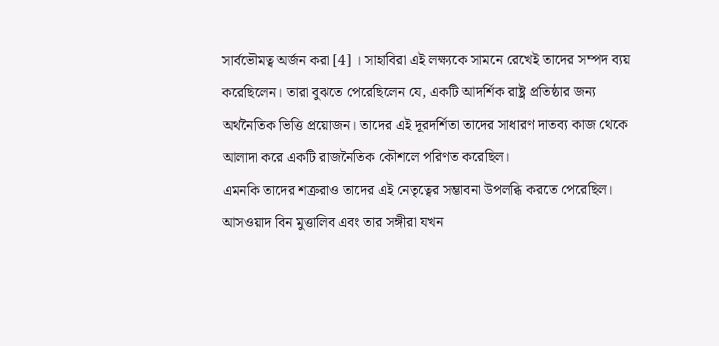সার্বভৌমত্ব অর্জন করা [4] । সাহাবিরা এই লক্ষ্যকে সামনে রেখেই তাদের সম্পদ ব্যয় করেছিলেন। তারা বুঝতে পেরেছিলেন যে, একটি আদর্শিক রাষ্ট্র প্রতিষ্ঠার জন্য অর্থনৈতিক ভিত্তি প্রয়োজন। তাদের এই দূরদর্শিতা তাদের সাধারণ দাতব্য কাজ থেকে আলাদা করে একটি রাজনৈতিক কৌশলে পরিণত করেছিল।
এমনকি তাদের শত্রুরাও তাদের এই নেতৃত্বের সম্ভাবনা উপলব্ধি করতে পেরেছিল। আসওয়াদ বিন মুত্তালিব এবং তার সঙ্গীরা যখন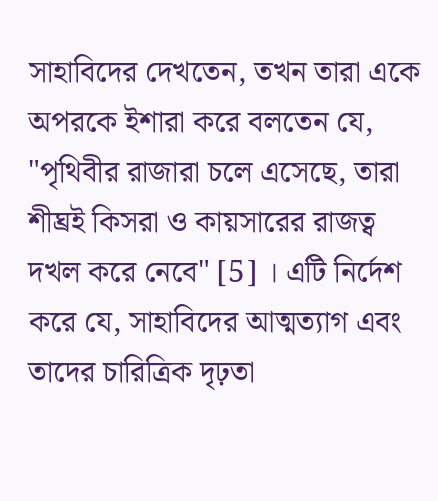সাহাবিদের দেখতেন, তখন তারা একে অপরকে ইশারা করে বলতেন যে, "পৃথিবীর রাজারা চলে এসেছে, তারা শীঘ্রই কিসরা ও কায়সারের রাজত্ব দখল করে নেবে" [5] । এটি নির্দেশ করে যে, সাহাবিদের আত্মত্যাগ এবং তাদের চারিত্রিক দৃঢ়তা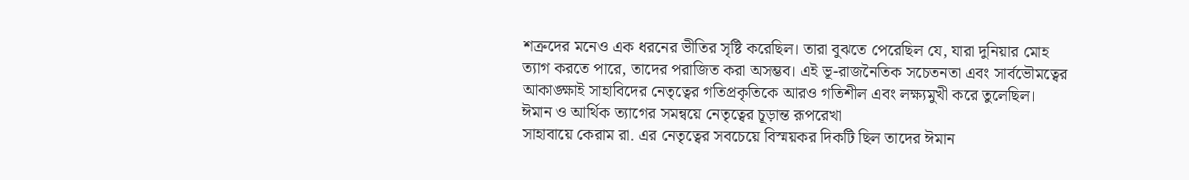শত্রুদের মনেও এক ধরনের ভীতির সৃষ্টি করেছিল। তারা বুঝতে পেরেছিল যে, যারা দুনিয়ার মোহ ত্যাগ করতে পারে, তাদের পরাজিত করা অসম্ভব। এই ভূ-রাজনৈতিক সচেতনতা এবং সার্বভৌমত্বের আকাঙ্ক্ষাই সাহাবিদের নেতৃত্বের গতিপ্রকৃতিকে আরও গতিশীল এবং লক্ষ্যমুখী করে তুলেছিল।
ঈমান ও আর্থিক ত্যাগের সমন্বয়ে নেতৃত্বের চূড়ান্ত রূপরেখা
সাহাবায়ে কেরাম রা. এর নেতৃত্বের সবচেয়ে বিস্ময়কর দিকটি ছিল তাদের ঈমান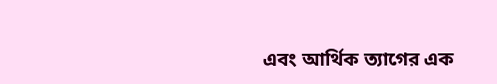এবং আর্থিক ত্যাগের এক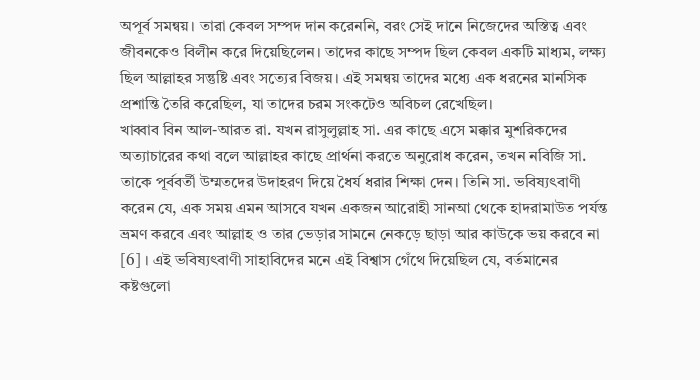অপূর্ব সমন্বয়। তারা কেবল সম্পদ দান করেননি, বরং সেই দানে নিজেদের অস্তিত্ব এবং জীবনকেও বিলীন করে দিয়েছিলেন। তাদের কাছে সম্পদ ছিল কেবল একটি মাধ্যম, লক্ষ্য ছিল আল্লাহর সন্তুষ্টি এবং সত্যের বিজয়। এই সমন্বয় তাদের মধ্যে এক ধরনের মানসিক প্রশান্তি তৈরি করেছিল, যা তাদের চরম সংকটেও অবিচল রেখেছিল।
খাব্বাব বিন আল-আরত রা. যখন রাসুলুল্লাহ সা. এর কাছে এসে মক্কার মুশরিকদের অত্যাচারের কথা বলে আল্লাহর কাছে প্রার্থনা করতে অনুরোধ করেন, তখন নবিজি সা. তাকে পূর্ববর্তী উম্মতদের উদাহরণ দিয়ে ধৈর্য ধরার শিক্ষা দেন। তিনি সা. ভবিষ্যৎবাণী করেন যে, এক সময় এমন আসবে যখন একজন আরোহী সানআ থেকে হাদরামাউত পর্যন্ত ভ্রমণ করবে এবং আল্লাহ ও তার ভেড়ার সামনে নেকড়ে ছাড়া আর কাউকে ভয় করবে না [6] । এই ভবিষ্যৎবাণী সাহাবিদের মনে এই বিশ্বাস গেঁথে দিয়েছিল যে, বর্তমানের কষ্টগুলো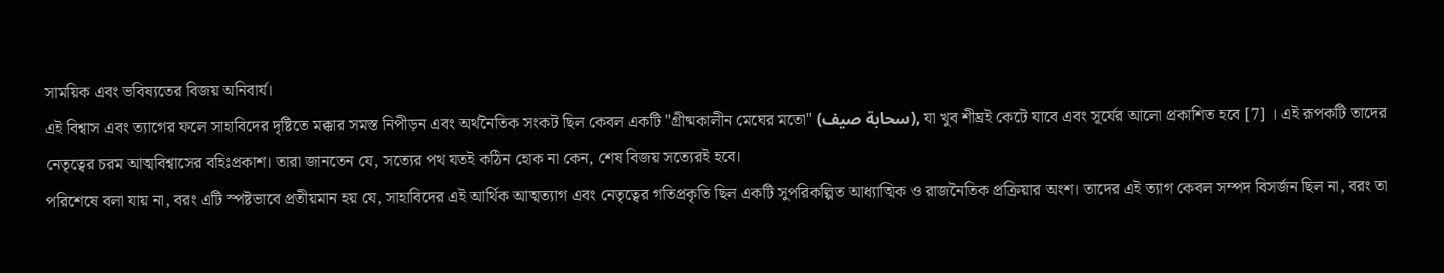সাময়িক এবং ভবিষ্যতের বিজয় অনিবার্য।
এই বিশ্বাস এবং ত্যাগের ফলে সাহাবিদের দৃষ্টিতে মক্কার সমস্ত নিপীড়ন এবং অর্থনৈতিক সংকট ছিল কেবল একটি "গ্রীষ্মকালীন মেঘের মতো" (سحابة صيف), যা খুব শীঘ্রই কেটে যাবে এবং সূর্যের আলো প্রকাশিত হবে [7] । এই রূপকটি তাদের নেতৃত্বের চরম আত্মবিশ্বাসের বহিঃপ্রকাশ। তারা জানতেন যে, সত্যের পথ যতই কঠিন হোক না কেন, শেষ বিজয় সত্যেরই হবে।
পরিশেষে বলা যায় না, বরং এটি স্পষ্টভাবে প্রতীয়মান হয় যে, সাহাবিদের এই আর্থিক আত্মত্যাগ এবং নেতৃত্বের গতিপ্রকৃতি ছিল একটি সুপরিকল্পিত আধ্যাত্মিক ও রাজনৈতিক প্রক্রিয়ার অংশ। তাদের এই ত্যাগ কেবল সম্পদ বিসর্জন ছিল না, বরং তা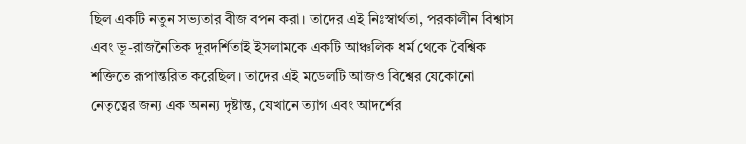ছিল একটি নতুন সভ্যতার বীজ বপন করা। তাদের এই নিঃস্বার্থতা, পরকালীন বিশ্বাস এবং ভূ-রাজনৈতিক দূরদর্শিতাই ইসলামকে একটি আঞ্চলিক ধর্ম থেকে বৈশ্বিক শক্তিতে রূপান্তরিত করেছিল। তাদের এই মডেলটি আজও বিশ্বের যেকোনো নেতৃত্বের জন্য এক অনন্য দৃষ্টান্ত, যেখানে ত্যাগ এবং আদর্শের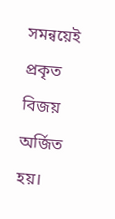সমন্বয়েই প্রকৃত বিজয় অর্জিত হয়।